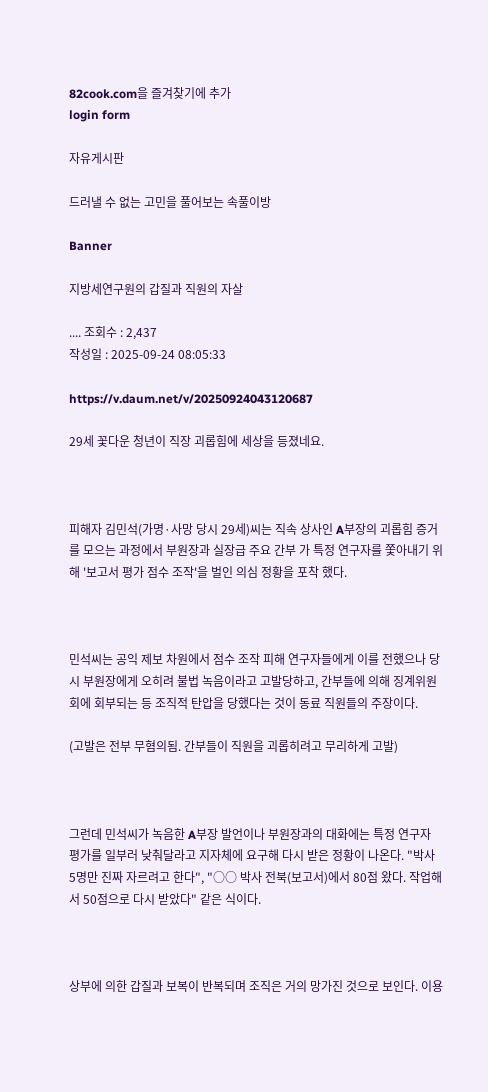82cook.com을 즐겨찾기에 추가
login form

자유게시판

드러낼 수 없는 고민을 풀어보는 속풀이방

Banner

지방세연구원의 갑질과 직원의 자살

.... 조회수 : 2,437
작성일 : 2025-09-24 08:05:33

https://v.daum.net/v/20250924043120687

29세 꽃다운 청년이 직장 괴롭힘에 세상을 등졌네요.



피해자 김민석(가명·사망 당시 29세)씨는 직속 상사인 A부장의 괴롭힘 증거를 모으는 과정에서 부원장과 실장급 주요 간부 가 특정 연구자를 쫓아내기 위해 '보고서 평가 점수 조작'을 벌인 의심 정황을 포착 했다.



민석씨는 공익 제보 차원에서 점수 조작 피해 연구자들에게 이를 전했으나 당시 부원장에게 오히려 불법 녹음이라고 고발당하고, 간부들에 의해 징계위원회에 회부되는 등 조직적 탄압을 당했다는 것이 동료 직원들의 주장이다.

(고발은 전부 무혐의됨. 간부들이 직원을 괴롭히려고 무리하게 고발)



그런데 민석씨가 녹음한 A부장 발언이나 부원장과의 대화에는 특정 연구자 평가를 일부러 낮춰달라고 지자체에 요구해 다시 받은 정황이 나온다. "박사 5명만 진짜 자르려고 한다", "○○ 박사 전북(보고서)에서 80점 왔다. 작업해서 50점으로 다시 받았다" 같은 식이다.



상부에 의한 갑질과 보복이 반복되며 조직은 거의 망가진 것으로 보인다. 이용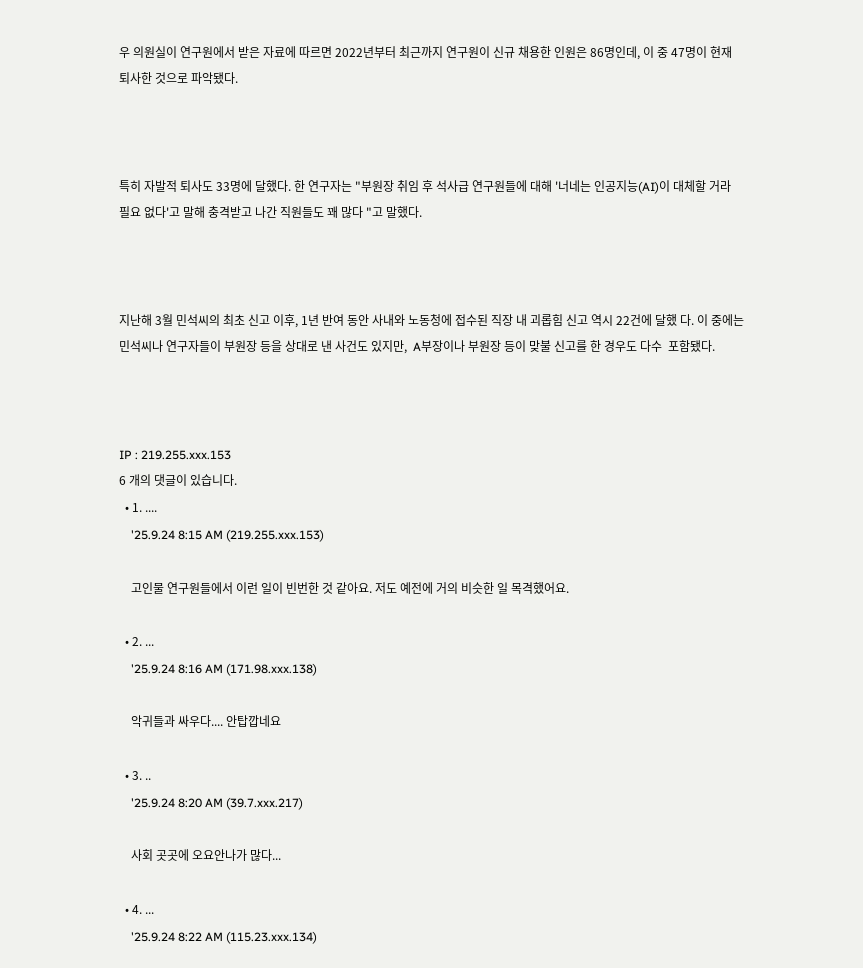우 의원실이 연구원에서 받은 자료에 따르면 2022년부터 최근까지 연구원이 신규 채용한 인원은 86명인데, 이 중 47명이 현재 퇴사한 것으로 파악됐다.



특히 자발적 퇴사도 33명에 달했다. 한 연구자는 "부원장 취임 후 석사급 연구원들에 대해 '너네는 인공지능(AI)이 대체할 거라 필요 없다'고 말해 충격받고 나간 직원들도 꽤 많다 "고 말했다.



지난해 3월 민석씨의 최초 신고 이후, 1년 반여 동안 사내와 노동청에 접수된 직장 내 괴롭힘 신고 역시 22건에 달했 다. 이 중에는 민석씨나 연구자들이 부원장 등을 상대로 낸 사건도 있지만,  A부장이나 부원장 등이 맞불 신고를 한 경우도 다수  포함됐다.



IP : 219.255.xxx.153
6 개의 댓글이 있습니다.
  • 1. ....
    '25.9.24 8:15 AM (219.255.xxx.153)

    고인물 연구원들에서 이런 일이 빈번한 것 같아요. 저도 예전에 거의 비슷한 일 목격했어요.

  • 2. ...
    '25.9.24 8:16 AM (171.98.xxx.138)

    악귀들과 싸우다.... 안탑깝네요

  • 3. ..
    '25.9.24 8:20 AM (39.7.xxx.217)

    사회 곳곳에 오요안나가 많다...

  • 4. ...
    '25.9.24 8:22 AM (115.23.xxx.134)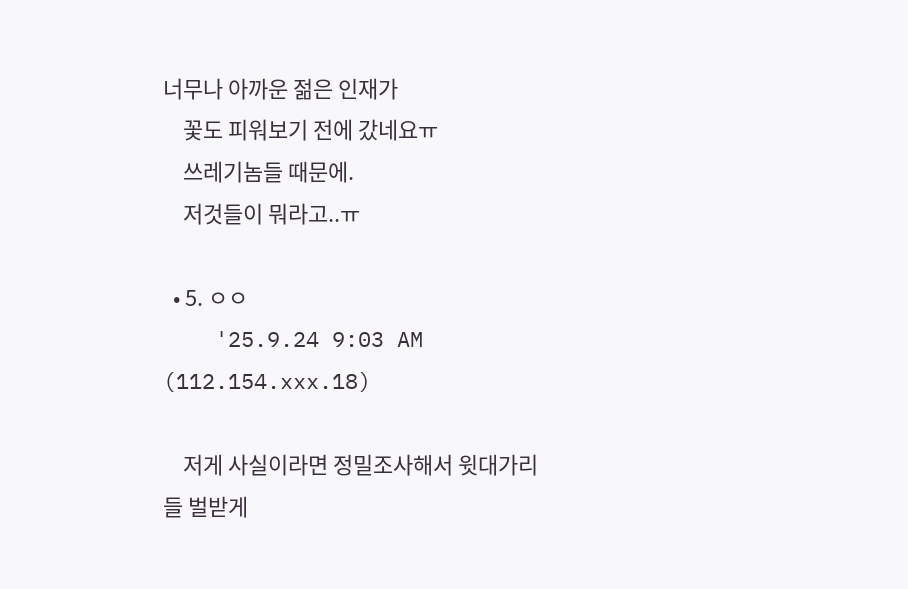너무나 아까운 젊은 인재가
    꽃도 피워보기 전에 갔네요ㅠ
    쓰레기놈들 때문에.
    저것들이 뭐라고..ㅠ

  • 5. ㅇㅇ
    '25.9.24 9:03 AM (112.154.xxx.18)

    저게 사실이라면 정밀조사해서 윗대가리들 벌받게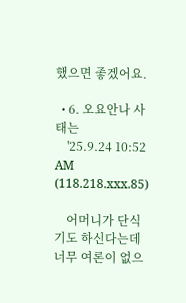했으면 좋겠어요.

  • 6. 오요안나 사태는
    '25.9.24 10:52 AM (118.218.xxx.85)

    어머니가 단식기도 하신다는데 너무 여론이 없으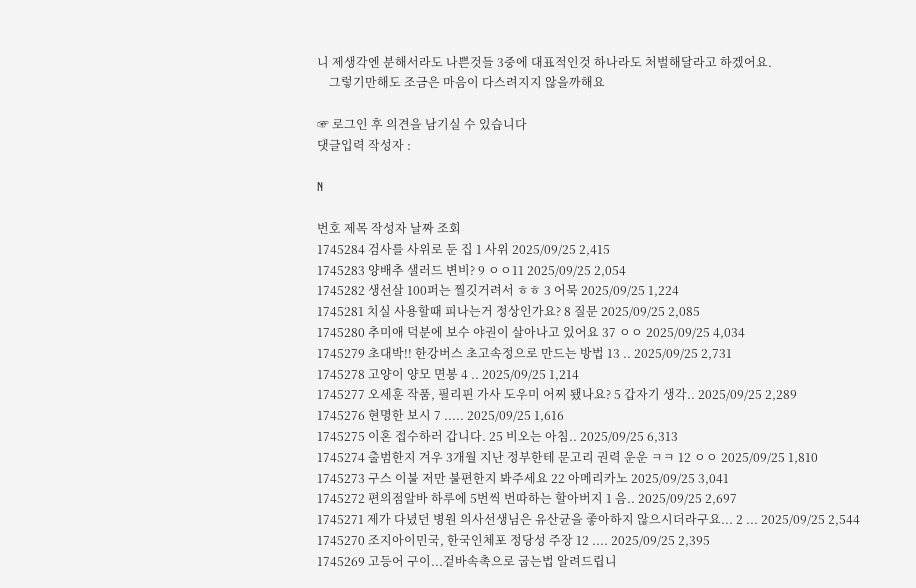니 제생각엔 분해서라도 나쁜것들 3중에 대표적인것 하나라도 처벌해달라고 하겠어요.
    그렇기만해도 조금은 마음이 다스려지지 않을까해요

☞ 로그인 후 의견을 남기실 수 있습니다
댓글입력 작성자 :

N

번호 제목 작성자 날짜 조회
1745284 검사를 사위로 둔 집 1 사위 2025/09/25 2,415
1745283 양배추 샐러드 변비? 9 ㅇㅇ11 2025/09/25 2,054
1745282 생선살 100퍼는 찔깃거려서 ㅎㅎ 3 어묵 2025/09/25 1,224
1745281 치실 사용할때 피나는거 정상인가요? 8 질문 2025/09/25 2,085
1745280 추미애 덕분에 보수 야권이 살아나고 있어요 37 ㅇㅇ 2025/09/25 4,034
1745279 초대박!! 한강버스 초고속정으로 만드는 방법 13 .. 2025/09/25 2,731
1745278 고양이 양모 면봉 4 .. 2025/09/25 1,214
1745277 오세훈 작품, 필리핀 가사 도우미 어찌 됐나요? 5 갑자기 생각.. 2025/09/25 2,289
1745276 현명한 보시 7 ..... 2025/09/25 1,616
1745275 이혼 접수하러 갑니다. 25 비오는 아침.. 2025/09/25 6,313
1745274 출범한지 겨우 3개월 지난 정부한테 문고리 권력 운운 ㅋㅋ 12 ㅇㅇ 2025/09/25 1,810
1745273 구스 이불 저만 불편한지 봐주세요 22 아메리카노 2025/09/25 3,041
1745272 편의점알바 하루에 5번씩 번따하는 할아버지 1 음.. 2025/09/25 2,697
1745271 제가 다녔던 병원 의사선생님은 유산균을 좋아하지 않으시더라구요... 2 ... 2025/09/25 2,544
1745270 조지아이민국, 한국인체포 정당성 주장 12 .... 2025/09/25 2,395
1745269 고등어 구이...겉바속촉으로 굽는법 알려드립니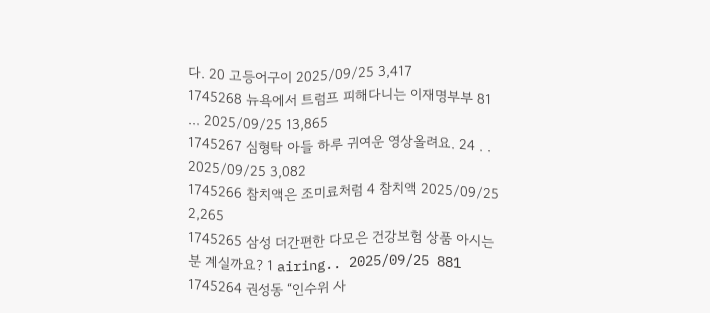다. 20 고등어구이 2025/09/25 3,417
1745268 뉴욕에서 트럼프 피해다니는 이재명부부 81 ... 2025/09/25 13,865
1745267 심형탁 아들 하루 귀여운 영상올려요. 24 . . 2025/09/25 3,082
1745266 참치액은 조미료처럼 4 참치액 2025/09/25 2,265
1745265 삼성 더간편한 다모은 건강보험 상품 아시는분 계실까요? 1 airing.. 2025/09/25 881
1745264 권성동 “인수위 사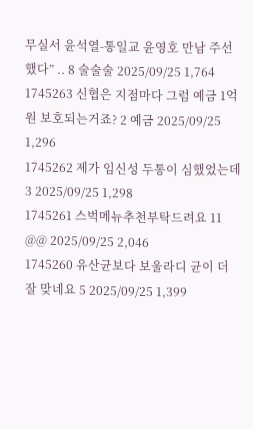무실서 윤석열-통일교 윤영호 만남 주선했다” .. 8 술술술 2025/09/25 1,764
1745263 신협은 지점마다 그럼 예금 1억원 보호되는거죠? 2 예금 2025/09/25 1,296
1745262 제가 임신성 두통이 심했었는데 3 2025/09/25 1,298
1745261 스벅메뉴추천부탁드려요 11 @@ 2025/09/25 2,046
1745260 유산균보다 보울라디 균이 더 잘 맞네요 5 2025/09/25 1,399